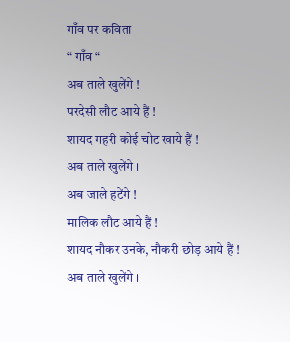गाँव पर कविता
“ गाँव “
अब ताले खुलेंगे !
परदेसी लौट आये हैं !
शायद गहरी कोई चोट खाये हैं !
अब ताले खुलेंगे ।
अब जाले हटेंगे !
मालिक लौट आये हैं !
शायद नौकर उनके, नौकरी छोड़ आये हैं !
अब ताले खुलेंगे ।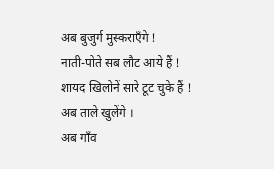अब बुजुर्ग मुस्कराएँगे !
नाती-पोते सब लौट आये हैं !
शायद खिलोनें सारे टूट चुके हैं !
अब ताले खुलेंगे ।
अब गाँव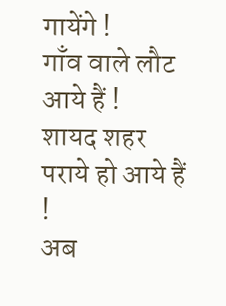गायेंगे !
गाँव वाले लौट आये हैं !
शायद शहर पराये हो आये हैं !
अब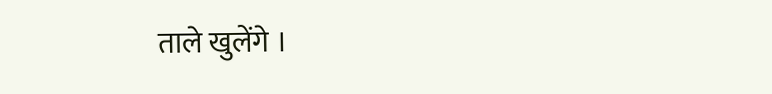ताले खुलेंगे ।